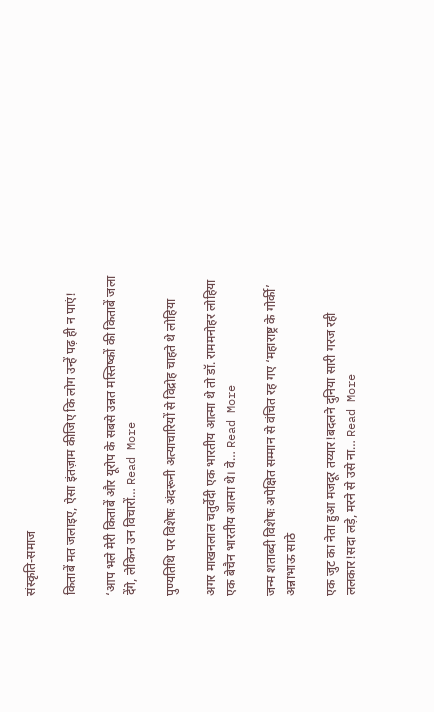संस्कृति-समाज

किताबें मत जलाइए, ऐसा इंतज़ाम कीजिए कि लोग उन्हें पढ़ ही न पाएं!

‘आप भले मेरी किताबें और यूरोप के सबसे उन्नत मस्तिष्कों की किताबें जला देंगे, लेकिन उन विचारों… Read More

पुण्यतिथि पर विशेषः अंदरूनी अत्याचारियों से विद्रोह चाहते थे लोहिया

अगर माखनलाल चतुर्वेदी एक भारतीय आत्मा थे तो डॉ. राममनोहर लोहिया एक बेचैन भारतीय आत्मा थे। वे… Read More

जन्म शताब्दी विशेषः अपेक्षित सम्मान से वंचित रह गए ‘महाराष्ट्र के गोर्की’ अन्नाभाऊ साठे

एक जुट का नेता हुआ मजदूर तय्यार!बदलने दुनिया सारी गरज रही ललकार!सदा लड़े, मरने से उसे ना… Read More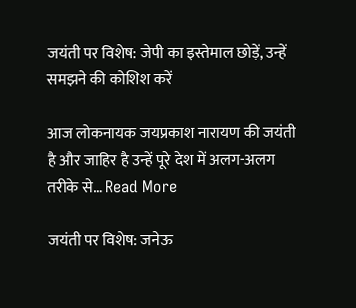जयंती पर विशेष: जेपी का इस्तेमाल छोड़ें, उन्हें समझने की कोशिश करें

आज लोकनायक जयप्रकाश नारायण की जयंती है और जाहिर है उन्हें पूरे देश में अलग-अलग तरीके से… Read More

जयंती पर विशेष: जनेऊ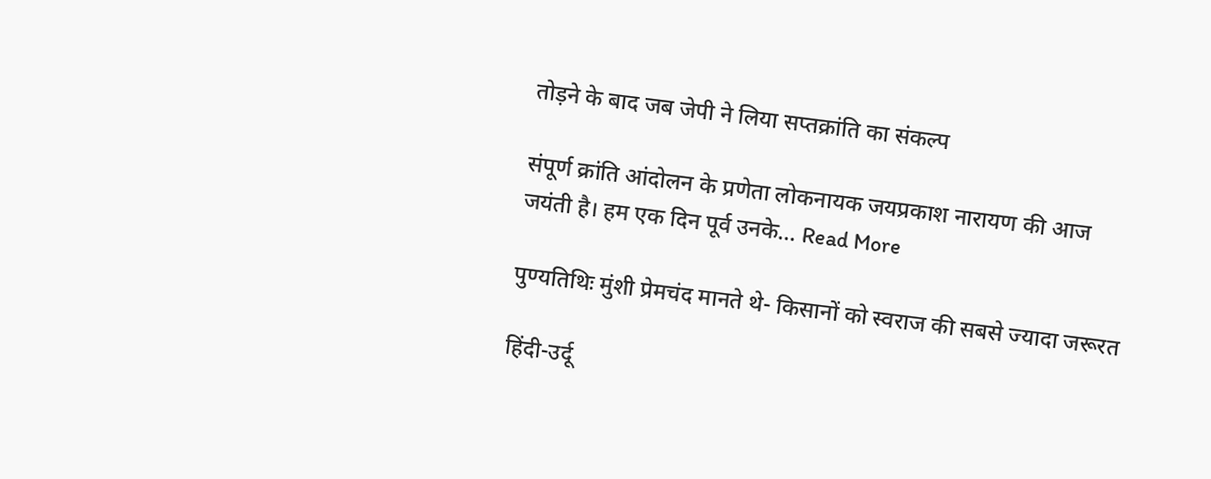तोड़ने के बाद जब जेपी ने लिया सप्तक्रांति का संकल्प

संपूर्ण क्रांति आंदोलन के प्रणेता लोकनायक जयप्रकाश नारायण की आज जयंती है। हम एक दिन पूर्व उनके… Read More

पुण्यतिथिः मुंशी प्रेमचंद मानते थे- किसानों को स्वराज की सबसे ज्यादा जरूरत

हिंदी-उर्दू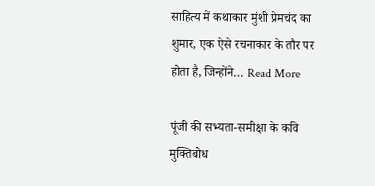साहित्य में कथाकार मुंशी प्रेमचंद का शुमार, एक ऐसे रचनाकार के तौर पर होता है, जिन्होंने… Read More

पूंजी की सभ्यता-समीक्षा के कवि मुक्तिबोध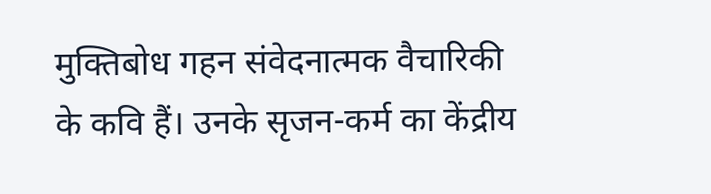मुक्तिबोध गहन संवेदनात्मक वैचारिकी के कवि हैं। उनके सृजन-कर्म का केंद्रीय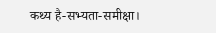कथ्य है-सभ्यता-समीक्षा।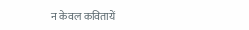न केवल कवितायें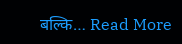बल्कि… Read More